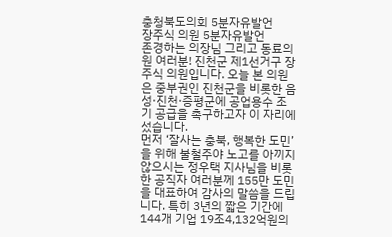충청북도의회 5분자유발언
장주식 의원 5분자유발언
존경하는 의장님 그리고 동료의원 여러분! 진천군 제1선거구 장주식 의원입니다. 오늘 본 의원은 중부권인 진천군을 비롯한 음성·진천·증평군에 공업용수 조기 공급을 촉구하고자 이 자리에 섰습니다.
먼저 ‘잘사는 충북, 행복한 도민’을 위해 불철주야 노고를 아끼지 않으시는 정우택 지사님을 비롯한 공직자 여러분께 155만 도민을 대표하여 감사의 말씀을 드립니다. 특히 3년의 짧은 기간에 144개 기업 19조4,132억원의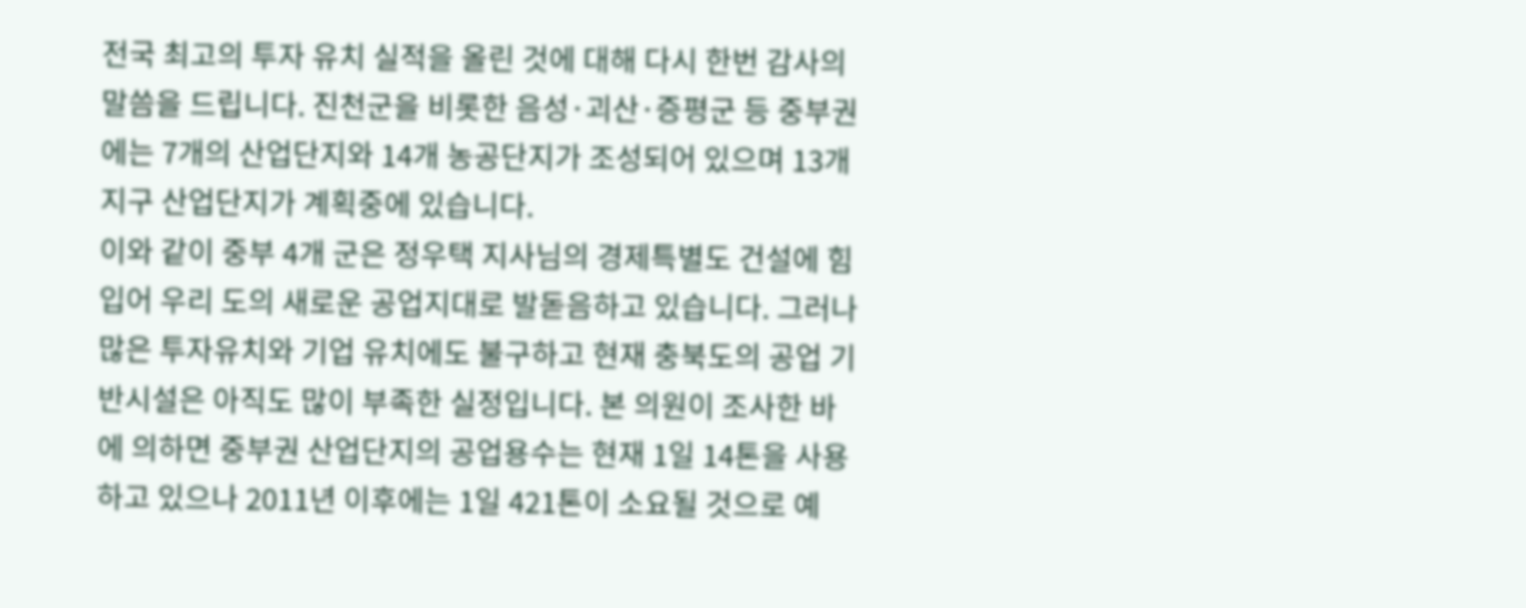전국 최고의 투자 유치 실적을 올린 것에 대해 다시 한번 감사의 말씀을 드립니다. 진천군을 비롯한 음성·괴산·증평군 등 중부권에는 7개의 산업단지와 14개 농공단지가 조성되어 있으며 13개 지구 산업단지가 계획중에 있습니다.
이와 같이 중부 4개 군은 정우택 지사님의 경제특별도 건설에 힘입어 우리 도의 새로운 공업지대로 발돋음하고 있습니다. 그러나 많은 투자유치와 기업 유치에도 불구하고 현재 충북도의 공업 기반시설은 아직도 많이 부족한 실정입니다. 본 의원이 조사한 바에 의하면 중부권 산업단지의 공업용수는 현재 1일 14톤을 사용하고 있으나 2011년 이후에는 1일 421톤이 소요될 것으로 예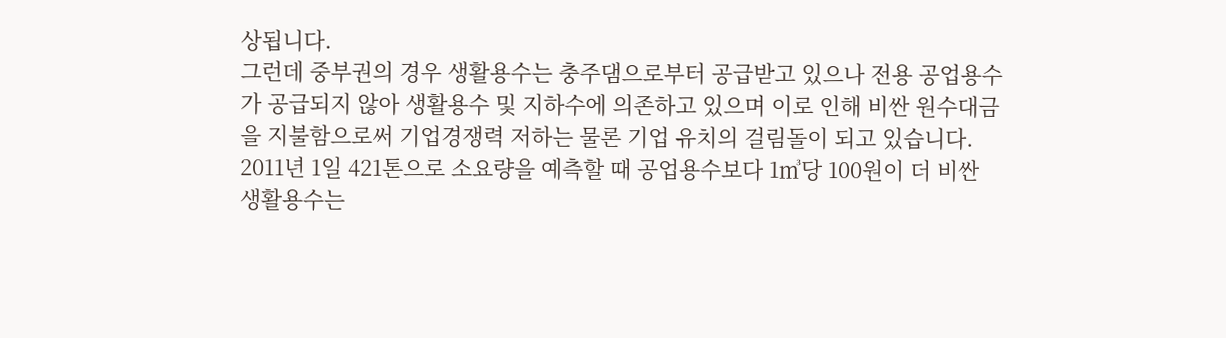상됩니다.
그런데 중부권의 경우 생활용수는 충주댐으로부터 공급받고 있으나 전용 공업용수가 공급되지 않아 생활용수 및 지하수에 의존하고 있으며 이로 인해 비싼 원수대금을 지불함으로써 기업경쟁력 저하는 물론 기업 유치의 걸림돌이 되고 있습니다. 2011년 1일 421톤으로 소요량을 예측할 때 공업용수보다 1㎥당 100원이 더 비싼 생활용수는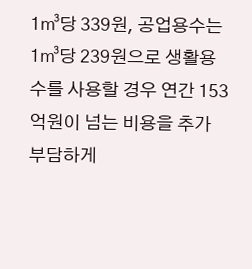1㎥당 339원, 공업용수는 1㎥당 239원으로 생활용수를 사용할 경우 연간 153억원이 넘는 비용을 추가 부담하게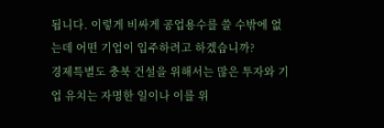됩니다. 이렇게 비싸게 공업용수를 쓸 수밖에 없는데 어떤 기업이 입주하려고 하겠습니까?
경제특별도 충북 건설을 위해서는 많은 투자와 기업 유치는 자명한 일이나 이를 위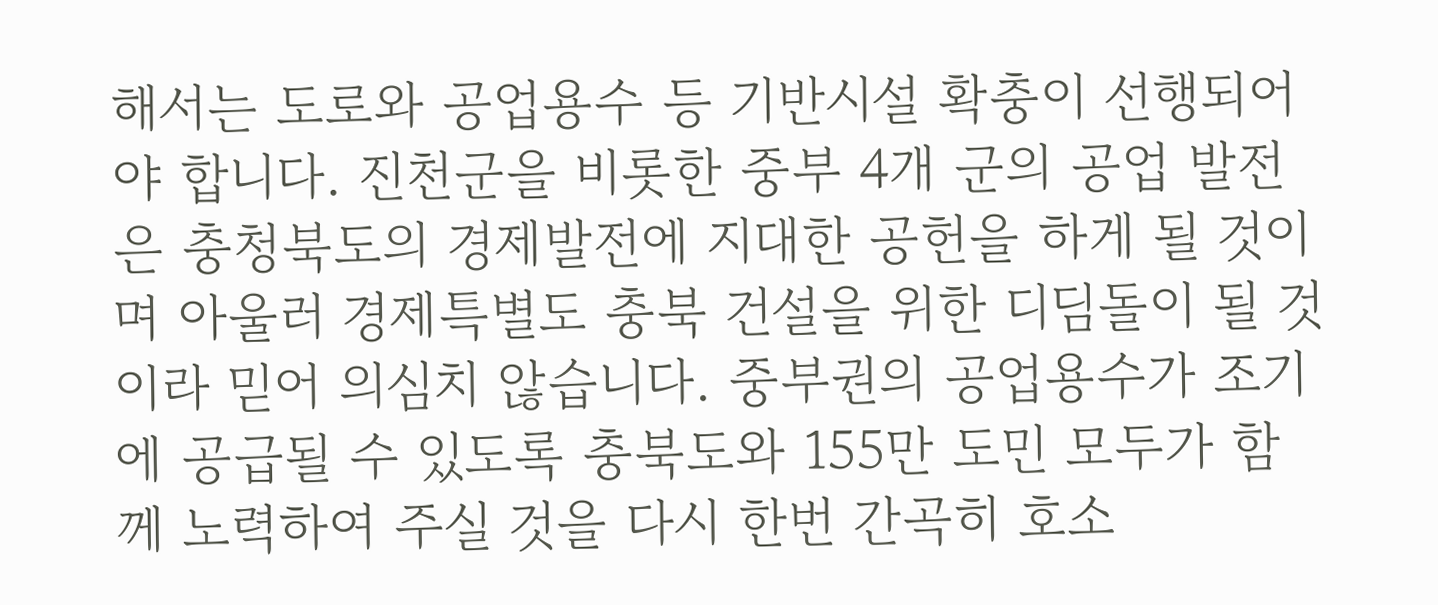해서는 도로와 공업용수 등 기반시설 확충이 선행되어야 합니다. 진천군을 비롯한 중부 4개 군의 공업 발전은 충청북도의 경제발전에 지대한 공헌을 하게 될 것이며 아울러 경제특별도 충북 건설을 위한 디딤돌이 될 것이라 믿어 의심치 않습니다. 중부권의 공업용수가 조기에 공급될 수 있도록 충북도와 155만 도민 모두가 함께 노력하여 주실 것을 다시 한번 간곡히 호소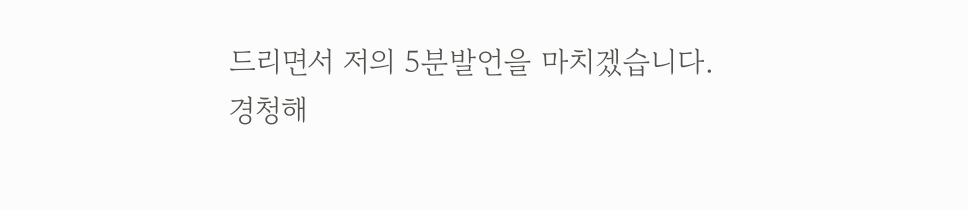드리면서 저의 5분발언을 마치겠습니다.
경청해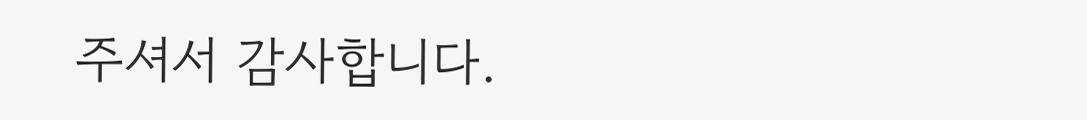주셔서 감사합니다.